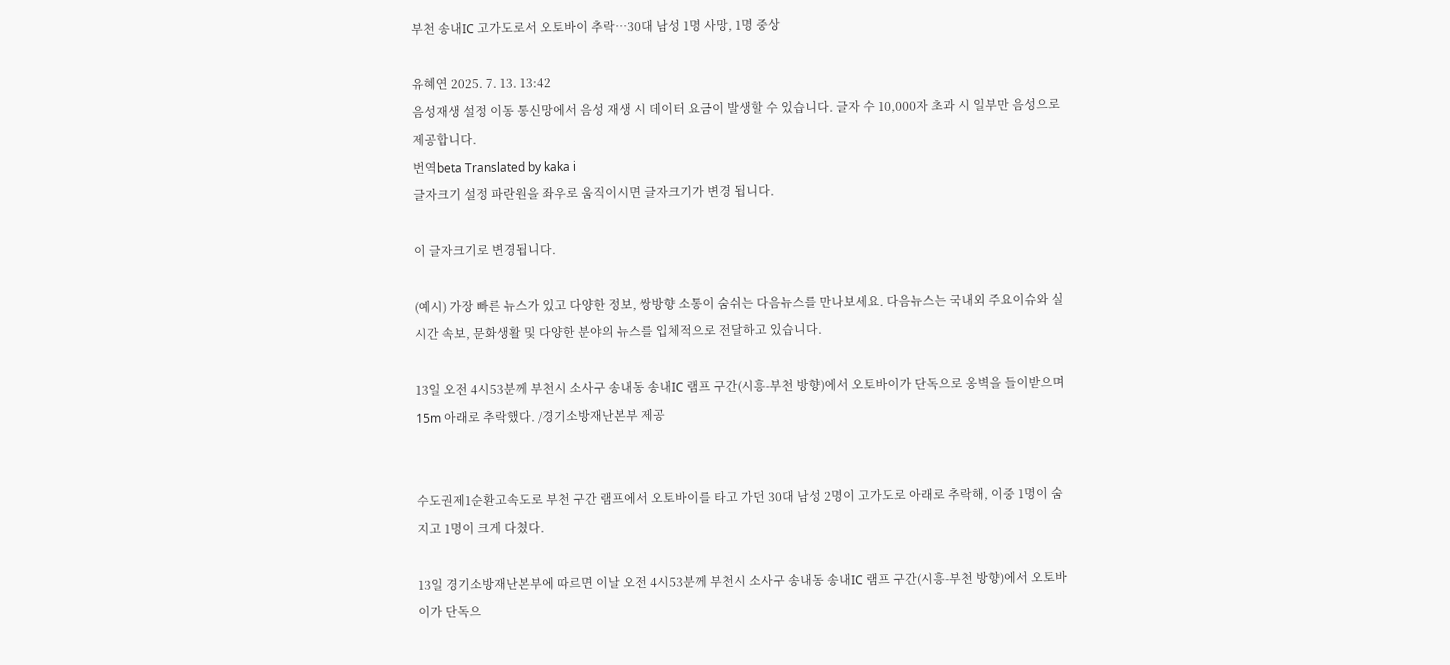부천 송내IC 고가도로서 오토바이 추락…30대 남성 1명 사망, 1명 중상

유혜연 2025. 7. 13. 13:42
음성재생 설정 이동 통신망에서 음성 재생 시 데이터 요금이 발생할 수 있습니다. 글자 수 10,000자 초과 시 일부만 음성으로 제공합니다.
번역beta Translated by kaka i
글자크기 설정 파란원을 좌우로 움직이시면 글자크기가 변경 됩니다.

이 글자크기로 변경됩니다.

(예시) 가장 빠른 뉴스가 있고 다양한 정보, 쌍방향 소통이 숨쉬는 다음뉴스를 만나보세요. 다음뉴스는 국내외 주요이슈와 실시간 속보, 문화생활 및 다양한 분야의 뉴스를 입체적으로 전달하고 있습니다.

13일 오전 4시53분께 부천시 소사구 송내동 송내IC 램프 구간(시흥-부천 방향)에서 오토바이가 단독으로 옹벽을 들이받으며 15m 아래로 추락했다. /경기소방재난본부 제공


수도권제1순환고속도로 부천 구간 램프에서 오토바이를 타고 가던 30대 남성 2명이 고가도로 아래로 추락해, 이중 1명이 숨지고 1명이 크게 다쳤다.

13일 경기소방재난본부에 따르면 이날 오전 4시53분께 부천시 소사구 송내동 송내IC 램프 구간(시흥-부천 방향)에서 오토바이가 단독으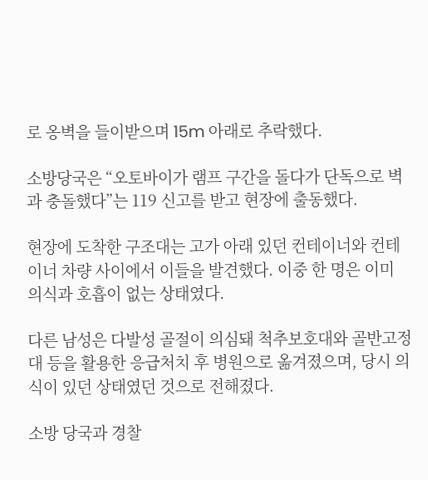로 옹벽을 들이받으며 15m 아래로 추락했다.

소방당국은 “오토바이가 램프 구간을 돌다가 단독으로 벽과 충돌했다”는 119 신고를 받고 현장에 출동했다.

현장에 도착한 구조대는 고가 아래 있던 컨테이너와 컨테이너 차량 사이에서 이들을 발견했다. 이중 한 명은 이미 의식과 호흡이 없는 상태였다.

다른 남성은 다발성 골절이 의심돼 척추보호대와 골반고정대 등을 활용한 응급처치 후 병원으로 옮겨졌으며, 당시 의식이 있던 상태였던 것으로 전해졌다.

소방 당국과 경찰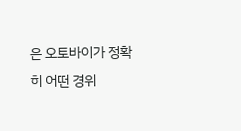은 오토바이가 정확히 어떤 경위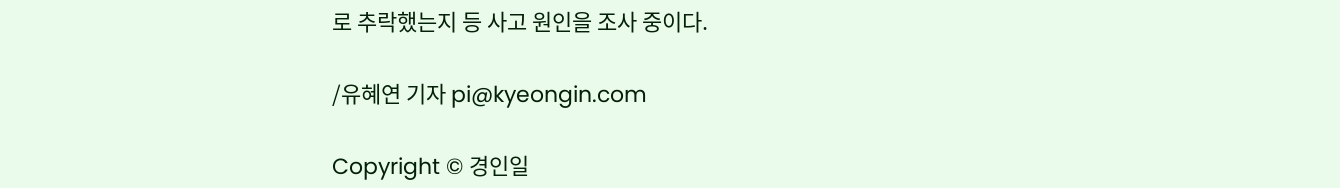로 추락했는지 등 사고 원인을 조사 중이다.

/유혜연 기자 pi@kyeongin.com

Copyright © 경인일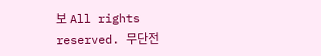보 All rights reserved. 무단전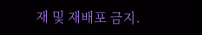재 및 재배포 금지.